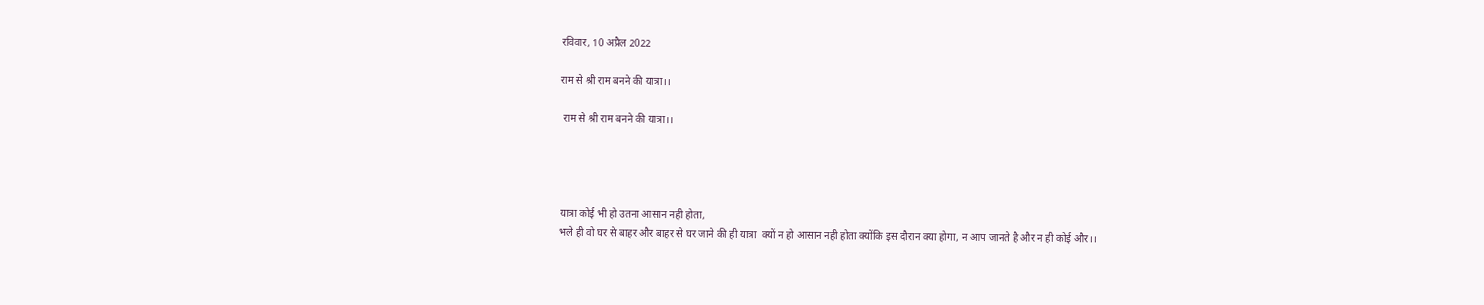रविवार, 10 अप्रैल 2022

राम से श्री राम बनने की यात्रा।।

 राम से श्री राम बनने की यात्रा।।




यात्रा कोई भी हो उतना आसान नही होता,
भले ही वो घर से बाहर और बाहर से घर जाने की ही यात्रा  क्यों न हो आसान नही होता क्योंकि इस दौरान क्या होगा, न आप जानते है और न ही कोई और।।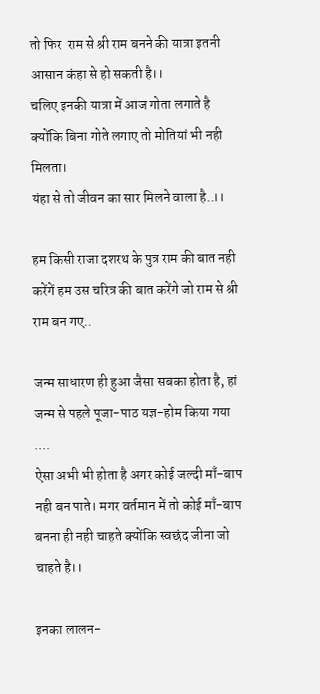तो फिर  राम से श्री राम बनने की यात्रा इतनी आसान कंहा से हो सकती है।।
चलिए इनकी यात्रा में आज गोता लगाते है क्योंकि बिना गोते लगाए तो मोतियां भी नही मिलता।
यंहा से तो जीवन का सार मिलने वाला है..।।

हम किसी राजा दशरथ के पुत्र राम की बात नही करेंगें हम उस चरित्र की बात करेंगे जो राम से श्री राम बन गए..

जन्म साधारण ही हुआ जैसा सबका होता है, हां जन्म से पहले पूजा-पाठ यज्ञ-होम किया गया ....
ऐसा अभी भी होता है अगर कोई जल्दी माँ-बाप नही बन पाते। मगर वर्तमान में तो कोई माँ-बाप बनना ही नही चाहते क्योंकि स्वछंद जीना जो चाहते है।।

इनका लालन-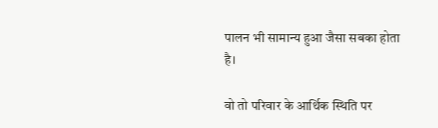पालन भी सामान्य हुआ जैसा सबका होता है।

वो तो परिवार के आर्थिक स्थिति पर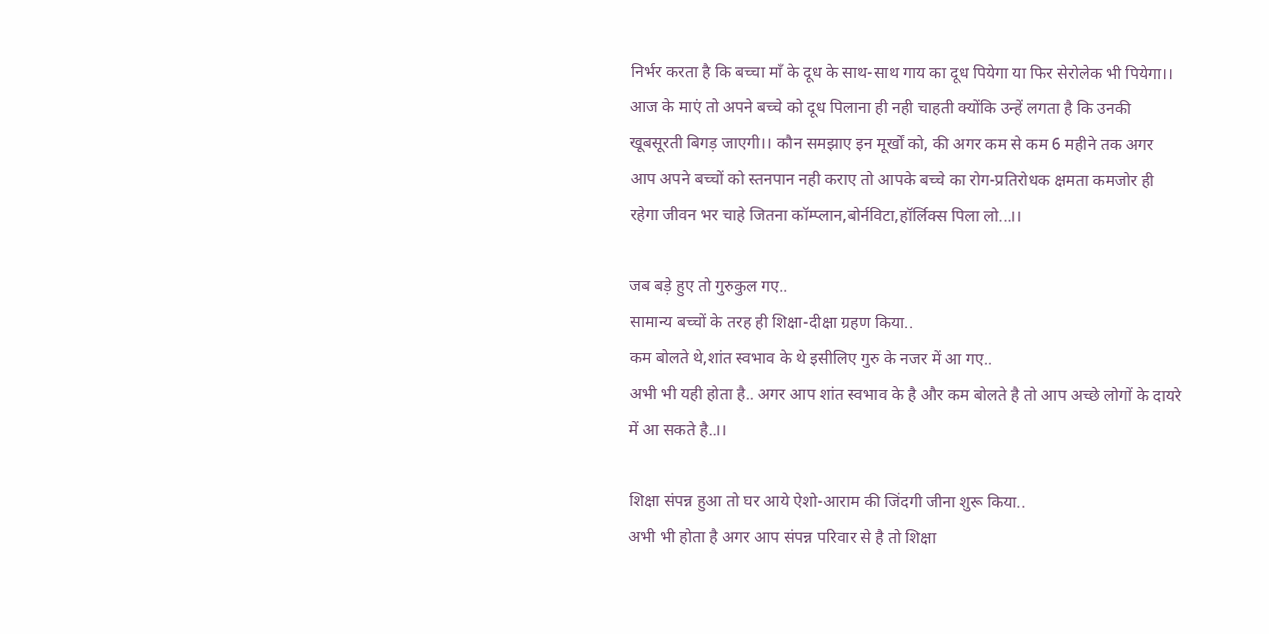निर्भर करता है कि बच्चा माँ के दूध के साथ-साथ गाय का दूध पियेगा या फिर सेरोलेक भी पियेगा।।
आज के माएं तो अपने बच्चे को दूध पिलाना ही नही चाहती क्योंकि उन्हें लगता है कि उनकी खूबसूरती बिगड़ जाएगी।। कौन समझाए इन मूर्खों को, की अगर कम से कम 6 महीने तक अगर आप अपने बच्चों को स्तनपान नही कराए तो आपके बच्चे का रोग-प्रतिरोधक क्षमता कमजोर ही रहेगा जीवन भर चाहे जितना कॉम्प्लान,बोर्नविटा,हॉर्लिक्स पिला लो...।।

जब बड़े हुए तो गुरुकुल गए..
सामान्य बच्चों के तरह ही शिक्षा-दीक्षा ग्रहण किया..
कम बोलते थे,शांत स्वभाव के थे इसीलिए गुरु के नजर में आ गए..
अभी भी यही होता है.. अगर आप शांत स्वभाव के है और कम बोलते है तो आप अच्छे लोगों के दायरे में आ सकते है..।।

शिक्षा संपन्न हुआ तो घर आये ऐशो-आराम की जिंदगी जीना शुरू किया..
अभी भी होता है अगर आप संपन्न परिवार से है तो शिक्षा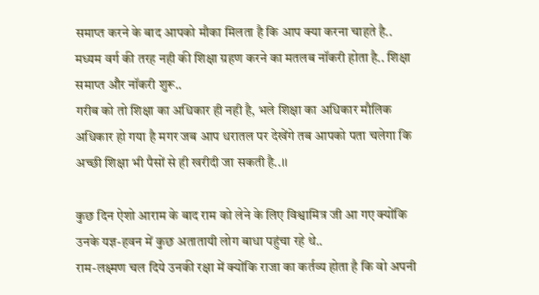समाप्त करने के बाद आपको मौका मिलता है कि आप क्या करना चाहते है..
मध्यम वर्ग की तरह नही की शिक्षा ग्रहण करने का मतलब नॉकरी होता है.. शिक्षा समाप्त और नॉकरी शुरू..
गरीब को तो शिक्षा का अधिकार ही नही है, भले शिक्षा का अधिकार मौलिक अधिकार हो गया है मगर जब आप धरातल पर देखेंगे तब आपको पता चलेगा कि अच्छी शिक्षा भी पैसों से ही खरीदी जा सकती है..।।

कुछ दिन ऐशो आराम के बाद राम को लेने के लिए विश्वामित्र जी आ गए क्योंकि उनके यज्ञ-हवन में कुछ अतातायी लोग बाधा पहुंचा रहे थे..
राम-लक्ष्मण चल दिये उनकी रक्षा में क्योंकि राजा का कर्तव्य होता है कि वो अपनी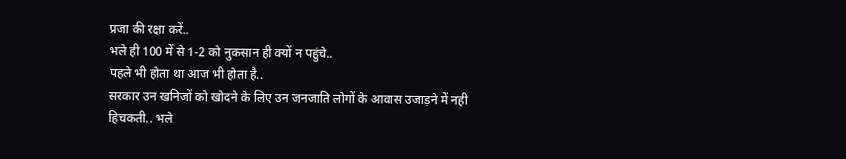प्रजा की रक्षा करें..
भले ही 100 में से 1-2 को नुकसान ही क्यों न पहुंचे..
पहले भी होता था आज भी होता है..
सरकार उन खनिजों को खोदने के लिए उन जनजाति लोगों के आवास उजाड़ने में नही हिचकती.. भले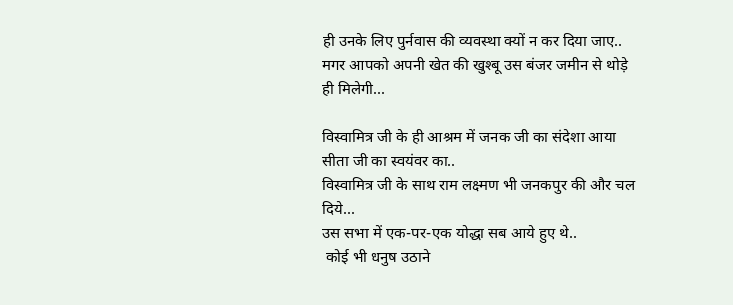ही उनके लिए पुर्नवास की व्यवस्था क्यों न कर दिया जाए..
मगर आपको अपनी खेत की खुश्बू उस बंजर जमीन से थोड़े ही मिलेगी...

विस्वामित्र जी के ही आश्रम में जनक जी का संदेशा आया सीता जी का स्वयंवर का..
विस्वामित्र जी के साथ राम लक्ष्मण भी जनकपुर की और चल दिये...
उस सभा में एक-पर-एक योद्धा सब आये हुए थे..
 कोई भी धनुष उठाने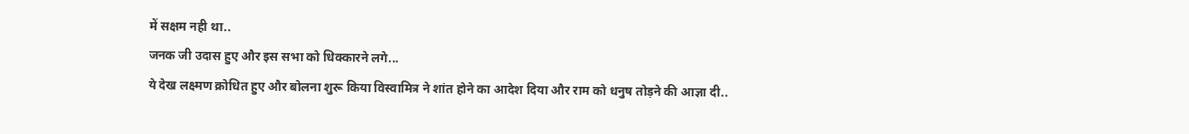में सक्षम नही था..
जनक जी उदास हुए और इस सभा को धिक्कारने लगे...
ये देख लक्ष्मण क्रोधित हुए और बोलना शुरू किया विस्वामित्र ने शांत होने का आदेश दिया और राम को धनुष तोड़ने की आज्ञा दी..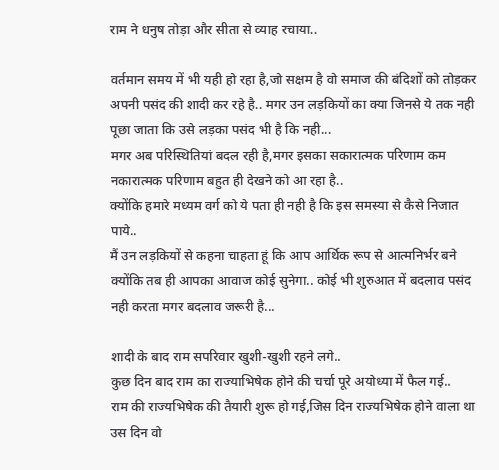राम ने धनुष तोड़ा और सीता से व्याह रचाया..

वर्तमान समय में भी यही हो रहा है,जो सक्षम है वो समाज की बंदिशों को तोड़कर अपनी पसंद की शादी कर रहे है.. मगर उन लड़कियों का क्या जिनसे ये तक नही पूछा जाता कि उसे लड़का पसंद भी है कि नही...
मगर अब परिस्थितियां बदल रही है,मगर इसका सकारात्मक परिणाम कम नकारात्मक परिणाम बहुत ही देखने को आ रहा है..
क्योंकि हमारे मध्यम वर्ग को ये पता ही नही है कि इस समस्या से कैसे निजात पाये..
मैं उन लड़कियों से कहना चाहता हूं कि आप आर्थिक रूप से आत्मनिर्भर बने क्योंकि तब ही आपका आवाज कोई सुनेगा.. कोई भी शुरुआत में बदलाव पसंद नही करता मगर बदलाव जरूरी है...

शादी के बाद राम सपरिवार खुशी-खुशी रहने लगे..
कुछ दिन बाद राम का राज्याभिषेक होने की चर्चा पूरे अयोध्या में फैल गई..
राम की राज्यभिषेक की तैयारी शुरू हो गई,जिस दिन राज्यभिषेक होने वाला था उस दिन वो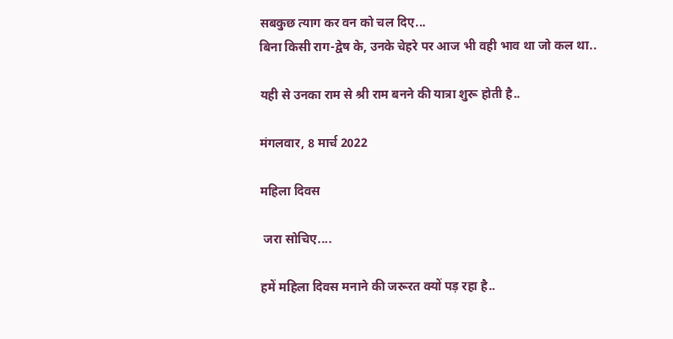सबकुछ त्याग कर वन को चल दिए...
बिना किसी राग-द्वेष के, उनके चेहरे पर आज भी वही भाव था जो कल था..

यही से उनका राम से श्री राम बनने की यात्रा शुरू होती है..

मंगलवार, 8 मार्च 2022

महिला दिवस

 जरा सोचिए....

हमें महिला दिवस मनाने की जरूरत क्यों पड़ रहा है..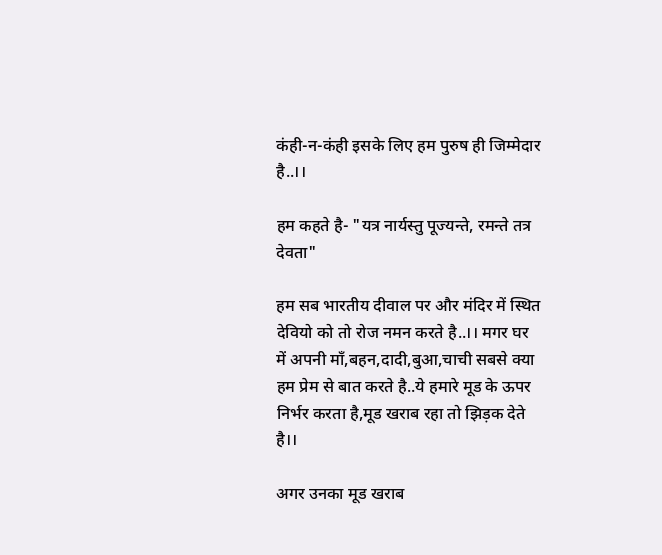कंही-न-कंही इसके लिए हम पुरुष ही जिम्मेदार है..।।

हम कहते है- "यत्र नार्यस्तु पूज्यन्ते, रमन्ते तत्र देवता"

हम सब भारतीय दीवाल पर और मंदिर में स्थित देवियो को तो रोज नमन करते है..।। मगर घर में अपनी माँ,बहन,दादी,बुआ,चाची सबसे क्या हम प्रेम से बात करते है..ये हमारे मूड के ऊपर निर्भर करता है,मूड खराब रहा तो झिड़क देते है।।

अगर उनका मूड खराब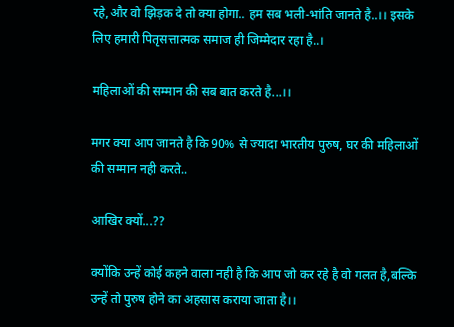रहे,और वो झिड़क दे तो क्या होगा.. हम सब भली-भांति जानते है..।। इसके लिए हमारी पितृसत्तात्मक समाज ही जिम्मेदार रहा है..।

महिलाओं की सम्मान की सब बात करते है...।।

मगर क्या आप जानते है कि 90% से ज्यादा भारतीय पुरुष, घर की महिलाओं की सम्मान नही करते..

आखिर क्यों...??

क्योंकि उन्हें कोई कहने वाला नही है कि आप जो कर रहे है वो गलत है,बल्कि उन्हें तो पुरुष होने का अहसास कराया जाता है।।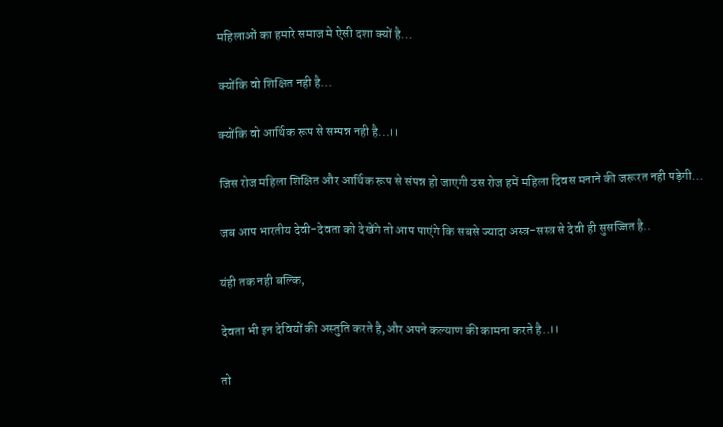महिलाओं का हमारे समाज मे ऐसी दशा क्यों है...

क्योंकि वो शिक्षित नही है...

क्योंकि वो आर्थिक रूप से सम्पन्न नही है...।।

जिस रोज महिला शिक्षित और आर्थिक रूप से संपन्न हो जाएगी उस रोज हमें महिला दिवस मनाने की जरूरत नही पड़ेगी...

जब आप भारतीय देवी-देवता को देखेंगे तो आप पाएंगे कि सबसे ज्यादा अस्त्र-सस्त्र से देवी ही सुसज्जित है..

यंही तक नही बल्कि,

देवता भी इन देवियों की अस्तुति करते है,और अपने कल्याण की कामना करते है..।।

तो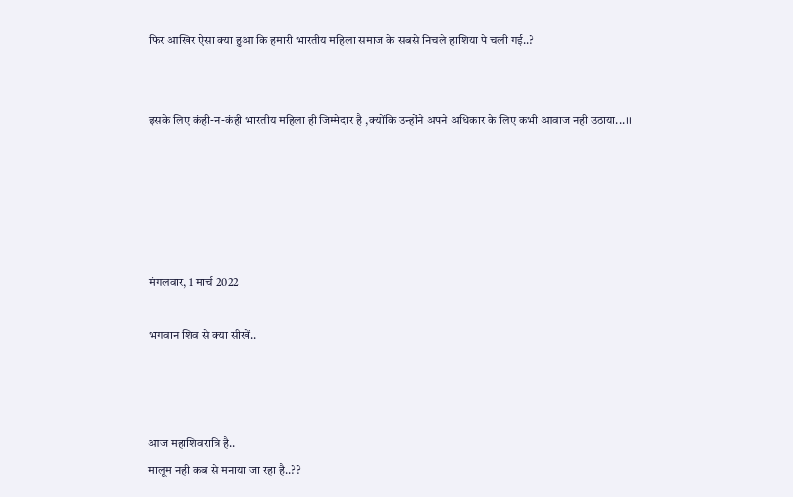फिर आखिर ऐसा क्या हुआ कि हमारी भारतीय महिला समाज के सबसे निचले हाशिया पे चली गई..?


इसके लिए कंही-न-कंही भारतीय महिला ही जिम्मेदार है ,क्योंकि उन्होंने अपने अधिकार के लिए कभी आवाज नही उठाया...।।





मंगलवार, 1 मार्च 2022

भगवान शिव से क्या सीखें..



आज महाशिवरात्रि है..
मालूम नही कब से मनाया जा रहा है..??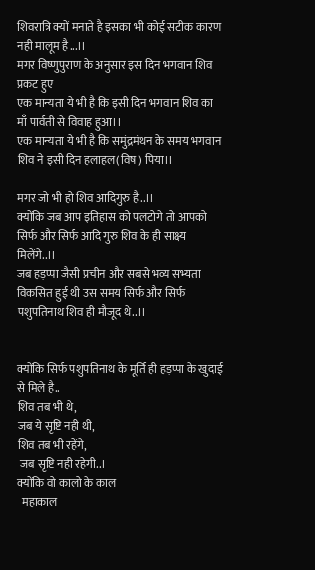शिवरात्रि क्यों मनाते है इसका भी कोई सटीक कारण नही मालूम है...।।
मगर विष्णुपुराण के अनुसार इस दिन भगवान शिव प्रकट हुए
एक मान्यता ये भी है कि इसी दिन भगवान शिव का माँ पार्वती से विवाह हुआ।।
एक मान्यता ये भी है कि समुंद्रमंथन के समय भगवान शिव ने इसी दिन हलाहल(विष) पिया।।

मगर जो भी हो शिव आदिगुरु है..।।
क्योंकि जब आप इतिहास को पलटोगे तो आपको सिर्फ और सिर्फ आदि गुरु शिव के ही साक्ष्य मिलेंगे..।।
जब हड़प्पा जैसी प्रचीन और सबसे भव्य सभ्यता विकसित हुई थी उस समय सिर्फ और सिर्फ पशुपतिनाथ शिव ही मौजूद थे..।।


क्योंकि सिर्फ पशुपतिनाथ के मूर्ति ही हड़प्पा के खुदाई से मिले है..
शिव तब भी थे,
जब ये सृष्टि नही थी,
शिव तब भी रहेंगे,
 जब सृष्टि नही रहेगी..।
क्योंकि वो कालो के काल
  महाकाल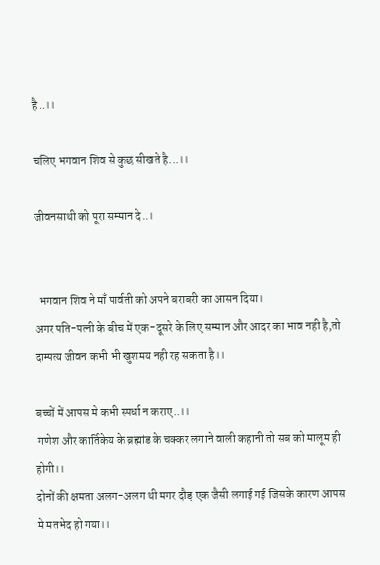है..।।

चलिए भगवान शिव से कुछ सीखते है...।।

जीवनसाथी को पूरा सम्मान दे..।


  भगवान शिव ने माँ पार्वती को अपने बराबरी का आसन दिया।
अगर पति-पत्नी के बीच में एक-दूसरे के लिए सम्मान और आदर का भाव नही है,तो दाम्पत्य जीवन कभी भी खुशमय नही रह सकता है।।

बच्चों में आपस मे कभी स्पर्धा न कराए..।।
 गणेश और कार्तिकेय के ब्रह्मांड के चक्कर लगाने वाली कहानी तो सब को मालूम ही होगी।।
दोनों की क्षमता अलग-अलग थी मगर दौड़ एक जैसी लगाई गई जिसके कारण आपस मे मतभेद हो गया।।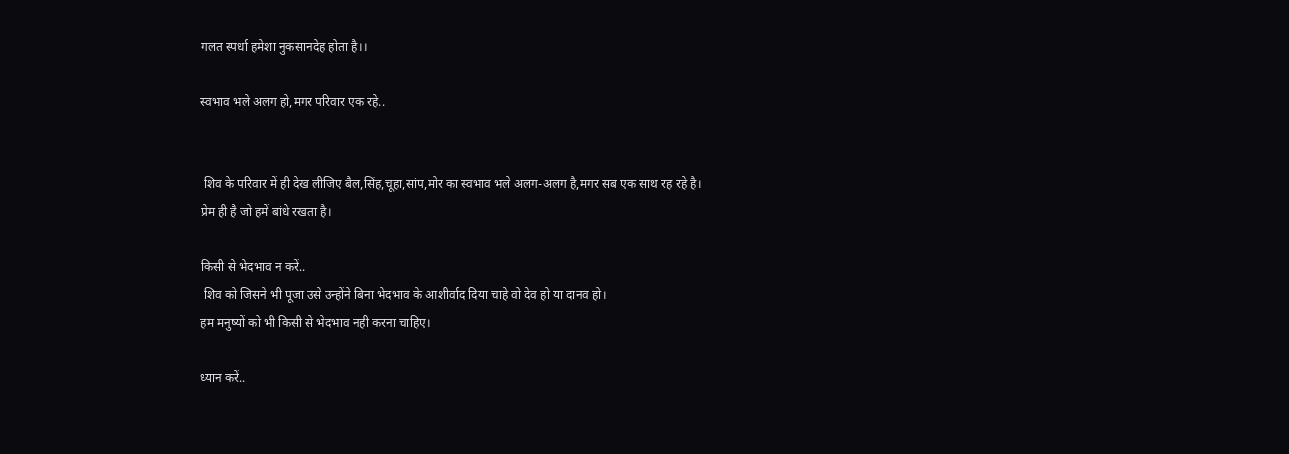गलत स्पर्धा हमेशा नुकसानदेह होता है।।

स्वभाव भले अलग हो,मगर परिवार एक रहे..


 शिव के परिवार में ही देख लीजिए बैल,सिंह,चूहा,सांप,मोर का स्वभाव भले अलग-अलग है,मगर सब एक साथ रह रहे है।
प्रेम ही है जो हमें बांधे रखता है।

किसी से भेदभाव न करें..
 शिव को जिसने भी पूजा उसे उन्होंने बिना भेदभाव के आशीर्वाद दिया चाहे वो देव हो या दानव हो।
हम मनुष्यों को भी किसी से भेदभाव नही करना चाहिए।

ध्यान करें..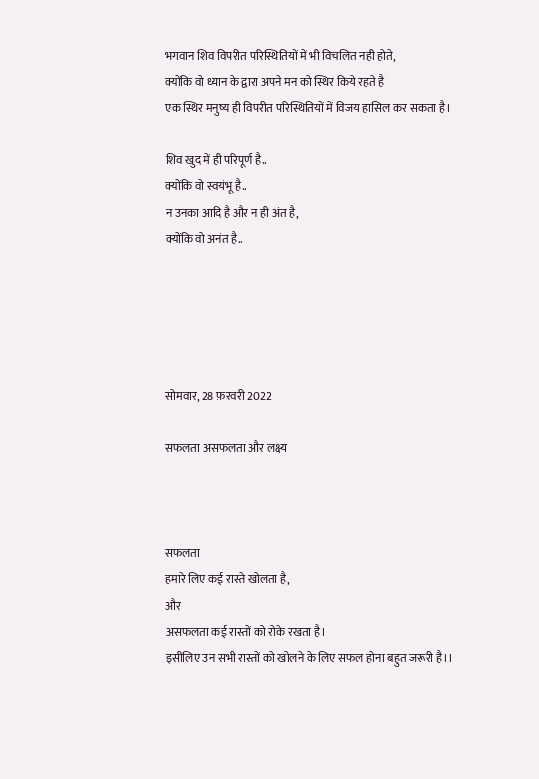भगवान शिव विपरीत परिस्थितियों में भी विचलित नही होते,
क्योंकि वो ध्यान के द्वारा अपने मन को स्थिर किये रहते है
एक स्थिर मनुष्य ही विपरीत परिस्थितियों में विजय हासिल कर सकता है।

शिव खुद में ही परिपूर्ण है..
क्योंकि वो स्वयंभू है..
न उनका आदि है और न ही अंत है,
क्योंकि वो अनंत है..





सोमवार, 28 फ़रवरी 2022

सफलता असफलता और लक्ष्य



सफलता
हमारे लिए कई रास्ते खोलता है,
और
असफलता कई रास्तों को रोके रखता है।
इसीलिए उन सभी रास्तों को खोलने के लिए सफल होना बहुत जरूरी है।।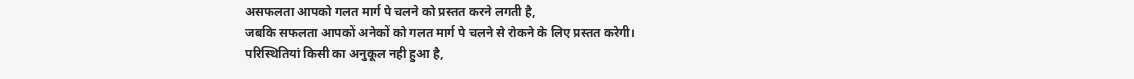असफलता आपको गलत मार्ग पे चलने को प्रस्तत करने लगती है,
जबकि सफलता आपकों अनेकों को गलत मार्ग पे चलने से रोकने के लिए प्रस्तत करेगी।
परिस्थितियां किसी का अनुकूल नही हुआ है,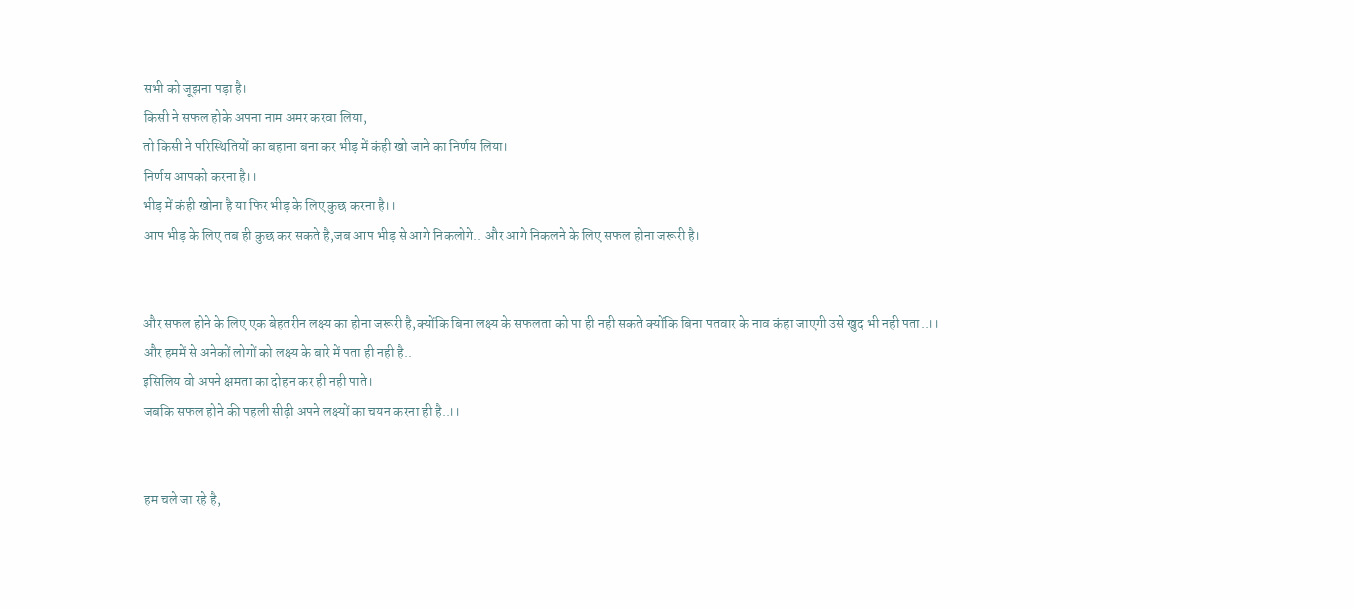सभी को जूझना पड़ा है।
किसी ने सफल होके अपना नाम अमर करवा लिया,
तो किसी ने परिस्थितियों का बहाना बना कर भीड़ में कंही खो जाने का निर्णय लिया।
निर्णय आपको करना है।।
भीड़ में कंही खोना है या फिर भीड़ के लिए कुछ करना है।।
आप भीड़ के लिए तब ही कुछ कर सकते है,जब आप भीड़ से आगे निकलोगे.. और आगे निकलने के लिए सफल होना जरूरी है।


और सफल होने के लिए एक बेहतरीन लक्ष्य का होना जरूरी है,क्योंकि बिना लक्ष्य के सफलता को पा ही नही सकते क्योंकि बिना पतवार के नाव कंहा जाएगी उसे खुद भी नही पता..।।
और हममें से अनेकों लोगों को लक्ष्य के बारे में पता ही नही है..
इसिलिय वो अपने क्षमता का दोहन कर ही नही पाते।
जबकि सफल होने की पहली सीढ़ी अपने लक्ष्यों का चयन करना ही है..।।


हम चले जा रहे है,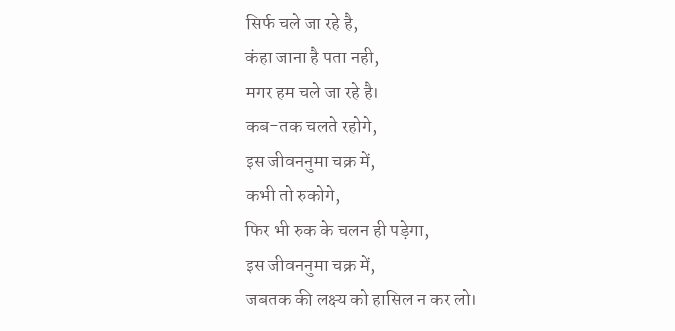सिर्फ चले जा रहे है,
कंहा जाना है पता नही,
मगर हम चले जा रहे है।
कब-तक चलते रहोगे,
इस जीवननुमा चक्र में,
कभी तो रुकोगे,
फिर भी रुक के चलन ही पड़ेगा,
इस जीवननुमा चक्र में,
जबतक की लक्ष्य को हासिल न कर लो।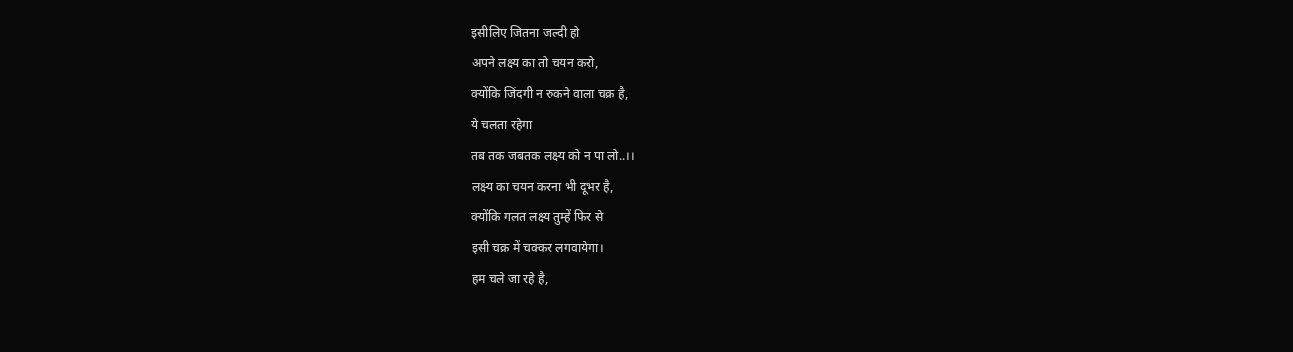इसीलिए जितना जल्दी हो
अपने लक्ष्य का तो चयन करो,
क्योंकि जिंदगी न रुकने वाला चक्र है,
ये चलता रहेगा
तब तक जबतक लक्ष्य को न पा लो..।।
लक्ष्य का चयन करना भी दूभर है,
क्योंकि गलत लक्ष्य तुम्हें फिर से
इसी चक्र में चक्कर लगवायेगा।
हम चले जा रहे है,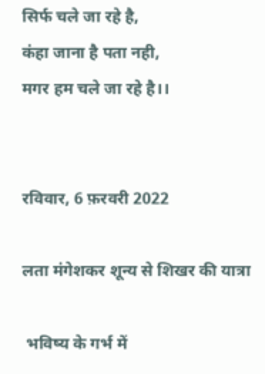सिर्फ चले जा रहे है,
कंहा जाना है पता नही,
मगर हम चले जा रहे है।।


रविवार, 6 फ़रवरी 2022

लता मंगेशकर शून्य से शिखर की यात्रा

 भविष्य के गर्भ में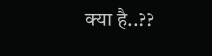क्या है..??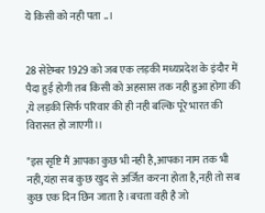ये किसी को नही पता ..।


28 सेप्टेम्बर 1929 को जब एक लड़की मध्यप्रदेश के इंदौर में पैदा हुई होगी तब किसी को अहसास तक नही हुआ होगा की ,ये लड़की सिर्फ परिवार की ही नही बल्कि पूरे भारत की विरासत हो जाएगी।।

"इस सृष्टि मैं आपका कुछ भी नही है,आपका नाम तक भी नही,यंहा सब कुछ खुद से अर्जित करना होता है,नही तो सब कुछ एक दिन छिन जाता है।बचता वही है जो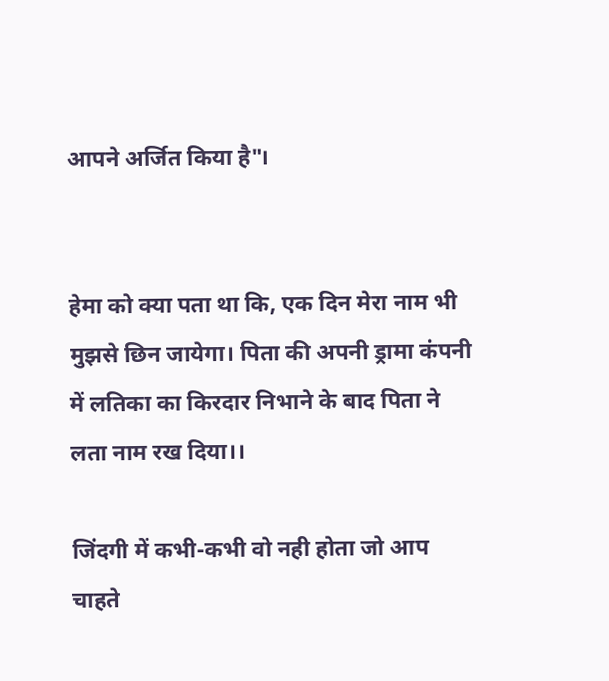आपने अर्जित किया है"।


हेमा को क्या पता था कि, एक दिन मेरा नाम भी मुझसे छिन जायेगा। पिता की अपनी ड्रामा कंपनी में लतिका का किरदार निभाने के बाद पिता ने लता नाम रख दिया।।

जिंदगी में कभी-कभी वो नही होता जो आप चाहते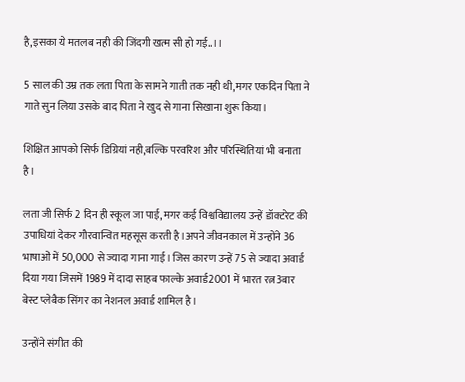है,इसका ये मतलब नही की जिंदगी खत्म सी हो गई..।।

5 साल की उम्र तक लता पिता के सामने गाती तक नही थी,मगर एकदिन पिता ने गाते सुन लिया उसके बाद पिता ने खुद से गाना सिखाना शुरू किया।

शिक्षित आपको सिर्फ डिग्रियां नही,बल्कि परवरिश और परिस्थितियां भी बनाता है।

लता जी सिर्फ 2 दिन ही स्कूल जा पाई, मगर कई विश्वविद्यालय उन्हें डॉक्टरेट की उपाधियां देकर गौरवान्वित महसूस करती है।अपने जीवनकाल में उन्होंने 36 भाषाओं में 50,000 से ज्यादा गाना गाई। जिस कारण उन्हें 75 से ज्यादा अवार्ड दिया गया जिसमें 1989 में दादा साहब फाल्के अवार्ड2001 में भारत रत्न3बार बेस्ट प्लेबैक सिंगर का नेशनल अवार्ड शामिल है।

उन्होंने संगीत की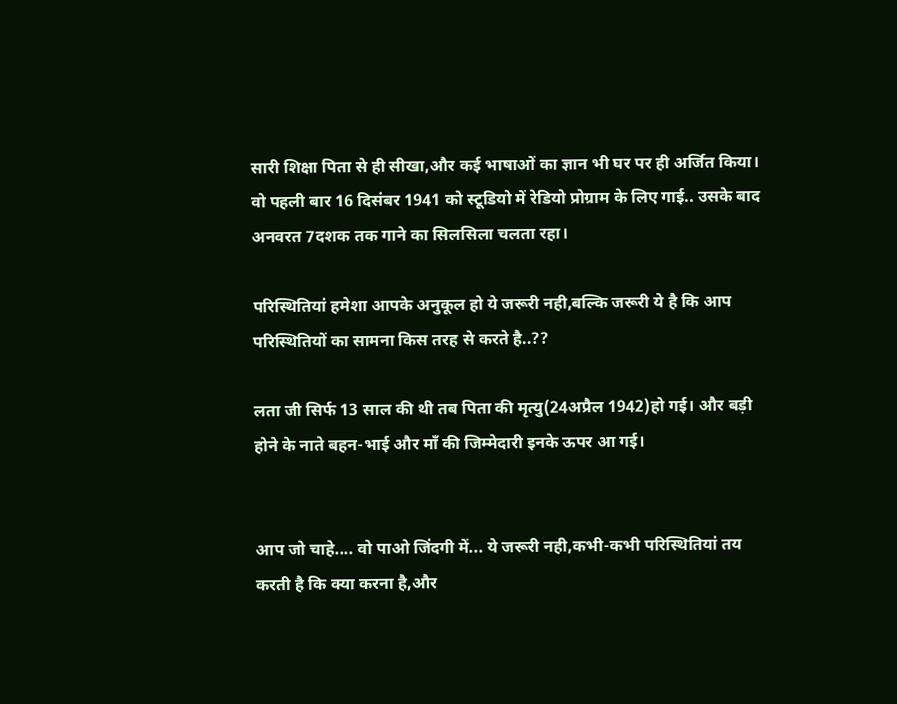सारी शिक्षा पिता से ही सीखा,और कई भाषाओं का ज्ञान भी घर पर ही अर्जित किया। वो पहली बार 16 दिसंबर 1941 को स्टूडियो में रेडियो प्रोग्राम के लिए गाई.. उसके बाद अनवरत 7दशक तक गाने का सिलसिला चलता रहा।

परिस्थितियां हमेशा आपके अनुकूल हो ये जरूरी नही,बल्कि जरूरी ये है कि आप परिस्थितियों का सामना किस तरह से करते है..??

लता जी सिर्फ 13 साल की थी तब पिता की मृत्यु(24अप्रैल 1942)हो गई। और बड़ी होने के नाते बहन-भाई और माँ की जिम्मेदारी इनके ऊपर आ गई।


आप जो चाहे.... वो पाओ जिंदगी में... ये जरूरी नही,कभी-कभी परिस्थितियां तय करती है कि क्या करना है,और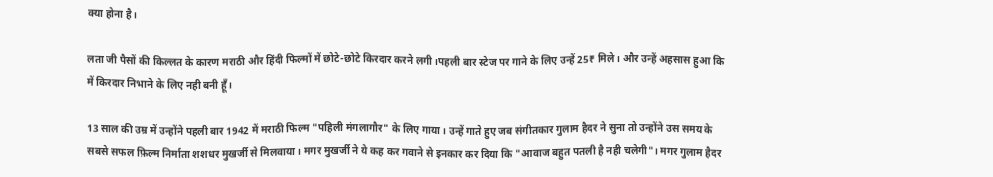क्या होना है।

लता जी पैसों की किल्लत के कारण मराठी और हिंदी फिल्मों में छोटे-छोटे किरदार करने लगी।पहली बार स्टेज पर गाने के लिए उन्हें 25₹ मिले। और उन्हें अहसास हुआ कि में किरदार निभाने के लिए नही बनी हूँ।

13 साल की उम्र में उन्होंने पहली बार 1942 में मराठी फिल्म "पहिली मंगलागौर" के लिए गाया। उन्हें गाते हुए जब संगीतकार गुलाम हैदर ने सुना तो उन्होंने उस समय के सबसे सफल फ़िल्म निर्माता शशधर मुखर्जी से मिलवाया। मगर मुखर्जी ने ये कह कर गवाने से इनकार कर दिया कि "आवाज बहुत पतली है नही चलेगी"। मगर गुलाम हैदर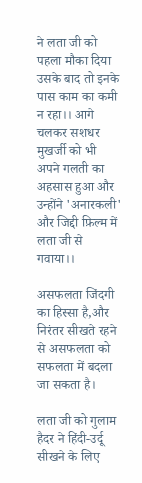ने लता जी को पहला मौका दिया उसके बाद तो इनके पास काम का कमी न रहा।। आगे चलकर सशधर मुखर्जी को भी अपने गलती का अहसास हुआ और उन्होंने 'अनारकली' और जिद्दी फ़िल्म में लता जी से गवाया।।

असफलता जिंदगी का हिस्सा है,और निरंतर सीखते रहने से असफलता को सफलता में बदला जा सकता है।

लता जी को गुलाम हैदर ने हिंदी-उर्दू सीखने के लिए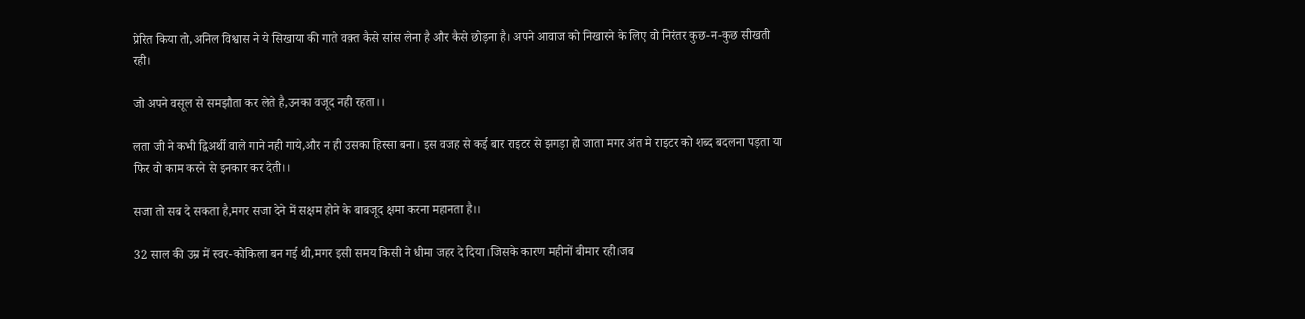प्रेरित किया तो,अनिल विश्वास ने ये सिखाया की गाते वक़्त कैसे सांस लेना है और कैसे छोड़ना है। अपने आवाज को निखारने के लिए वो निरंतर कुछ-न-कुछ सीखती रही।

जो अपने वसूल से समझौता कर लेते है,उनका वजूद नही रहता।।

लता जी ने कभी द्विअर्थी वाले गाने नही गाये,और न ही उसका हिस्सा बना। इस वजह से कई बार राइटर से झगड़ा हो जाता मगर अंत मे राइटर को शब्द बदलना पड़ता या फिर वो काम करने से इनकार कर देती।।

सजा तो सब दे सकता है,मगर सजा देने में सक्षम होने के बाबजूद क्षमा करना महानता है।।

32 साल की उम्र में स्वर-कोकिला बन गई थी,मगर इसी समय किसी ने धीमा जहर दे दिया।जिसके कारण महीनों बीमार रही।जब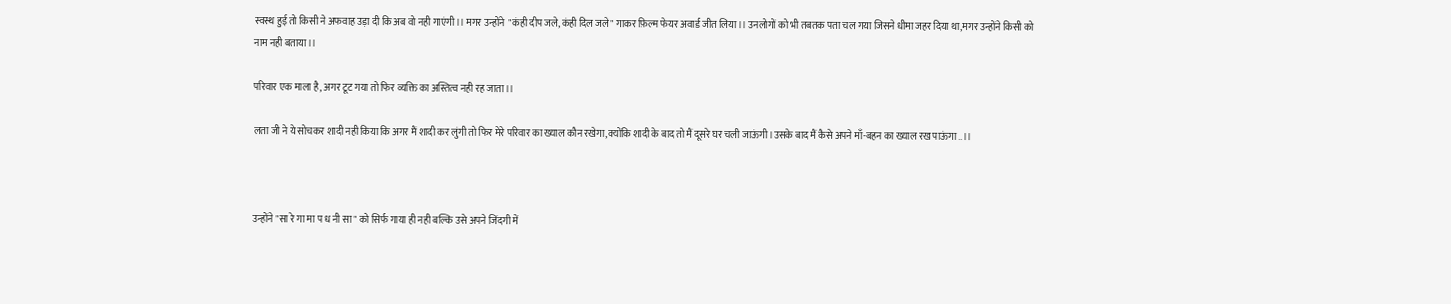स्वस्थ हुई तो किसी ने अफवाह उड़ा दी कि अब वो नही गाएंगी।। मगर उन्होंने  "कंही दीप जले, कंही दिल जले" गाकर फ़िल्म फेयर अवार्ड जीत लिया।। उनलोगों को भी तबतक पता चल गया जिसने धीमा जहर दिया था,मगर उन्होंने किसी को नाम नही बताया।।

परिवार एक माला है, अगर टूट गया तो फिर व्यक्ति का अस्तित्व नही रह जाता।।

लता जी ने ये सोचकर शादी नही किया कि अगर मैं शादी कर लुंगी तो फिर मेरे परिवार का ख्याल कौन रखेगा,क्योंकि शादी के बाद तो मैं दूसरे घर चली जाऊंगी।उसके बाद मैं कैसे अपने माँ-बहन का ख्याल रख पाऊंगा..।।



उन्होंने "सा रे गा मा प ध नी सा" को सिर्फ गाया ही नही बल्कि उसे अपने जिंदगी में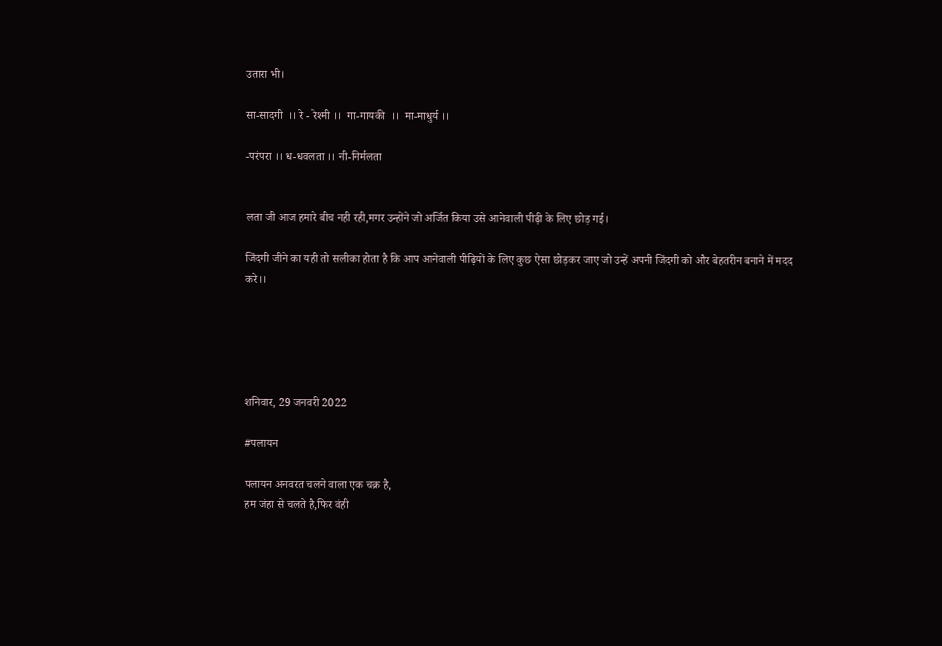उतारा भी।

सा-सादगी  ।। रे - रेश्मी ।।  गा-गायकी  ।।  मा-माधुर्य ।।

-परंपरा ।। ध-धवलता ।। नी-निर्मलता


लता जी आज हमारे बीच नही रही,मगर उन्होंने जो अर्जित किया उसे आनेवाली पीढ़ी के लिए छोड़ गई।

जिंदगी जीने का यही तो सलीका होता है कि आप आनेवाली पीढ़ियों के लिए कुछ ऐसा छोड़कर जाए जो उन्हें अपनी जिंदगी को और बेहतरीन बनाने में मदद करे।।





शनिवार, 29 जनवरी 2022

#पलायन

पलायन अनवरत चलने वाला एक चक्र है,
हम जंहा से चलते है,फिर वंही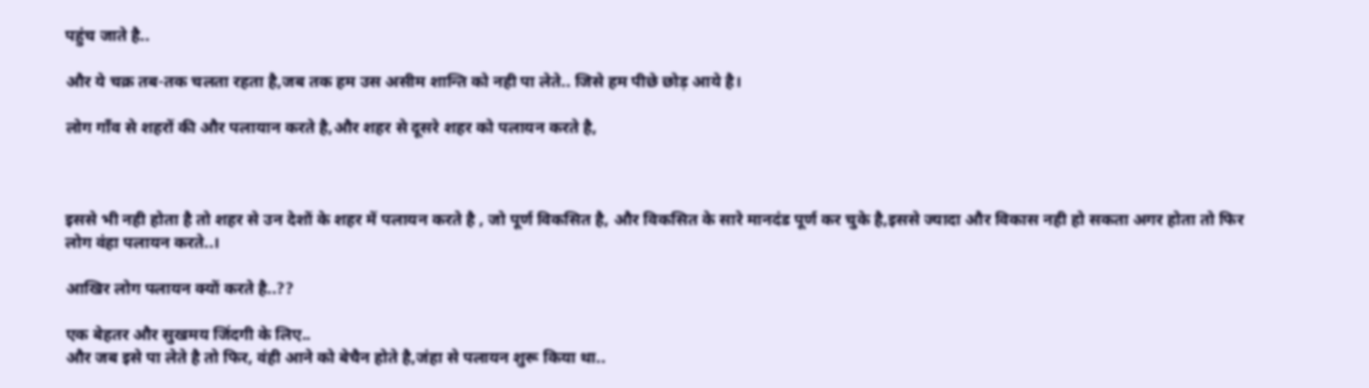पहुंच जाते है..

और ये चक्र तब-तक चलता रहता है,जब तक हम उस असीम शान्ति को नही पा लेते.. जिसे हम पीछे छोड़ आये है।

लोग गाँव से शहरों की और पलायान करते है,और शहर से दूसरे शहर को पलायन करते है,



इससे भी नही होता है तो शहर से उन देशों के शहर में पलायन करते है , जो पूर्ण विकसित है, और विकसित के सारे मानदंड पूर्ण कर चुके है,इससे ज्यादा और विकास नही हो सकता अगर होता तो फिर लोग वंहा पलायन करते..।

आखिर लोग पलायन क्यों करते है..??

एक बेहतर और सुखमय जिंदगी के लिए..
और जब इसे पा लेते है तो फिर, वंही आने को बेचैन होते है,जंहा से पलायन शुरू किया था..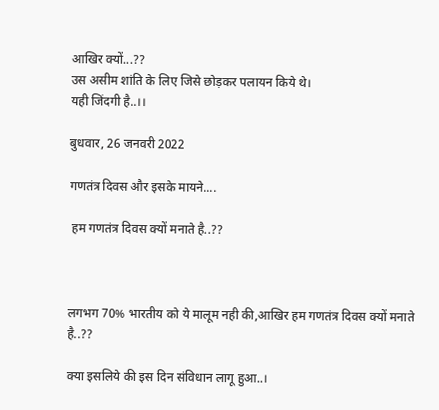आखिर क्यों...??
उस असीम शांति के लिए जिसे छोड़कर पलायन किये थे।
यही जिंदगी है..।।

बुधवार, 26 जनवरी 2022

गणतंत्र दिवस और इसके मायने....

 हम गणतंत्र दिवस क्यों मनाते है..??



लगभग 70% भारतीय को ये मालूम नही की,आखिर हम गणतंत्र दिवस क्यों मनाते है..??

क्या इसलिये की इस दिन संविधान लागू हुआ..।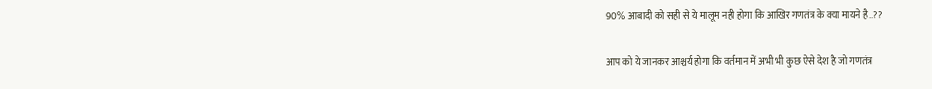90% आबादी को सही से ये मालूम नही होगा कि आखिर गणतंत्र के क्या मायने है..??

आप को ये जानकर आश्चर्य होगा कि वर्तमान में अभी भी कुछ ऐसे देश है जो गणतंत्र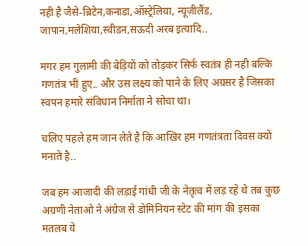नही है जैसे-ब्रिटेन,कनाडा,ऑस्ट्रेलिया, न्यूज़ीलैंड, जापान,मलेशिया,स्वीडन,सऊदी अरब इत्यादि..

मगर हम गुलामी की बेड़ियों को तोड़कर सिर्फ स्वतंत्र ही नही बल्कि गणतंत्र भी हुए.. और उस लक्ष्य को पाने के लिए अग्रसर है जिसका स्वपन हमारे संविधान निर्माता ने सोचा था।

चलिए पहले हम जान लेते है कि आखिर हम गणतंत्रता दिवस क्यों मनाते है..

जब हम आजादी की लड़ाई गांधी जी के नेतृत्व में लड़ रहे थे तब कुछ अग्रणी नेताओ ने अंग्रेज से डोमिनियन स्टेट की मांग की इसका मतलब ये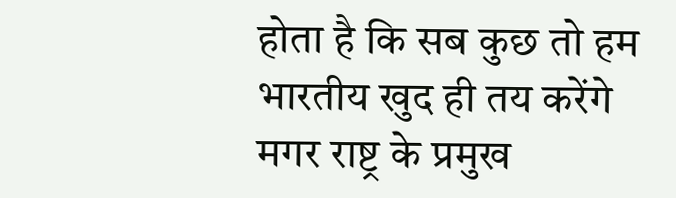होता है कि सब कुछ तो हम भारतीय खुद ही तय करेंगे मगर राष्ट्र के प्रमुख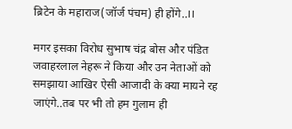ब्रिटेन के महाराज(जॉर्ज पंचम) ही होंगे..।।

मगर इसका विरोध सुभाष चंद्र बोस और पंडित जवाहरलाल नेहरू ने किया और उन नेताओं को समझाया आखिर ऐसी आजादी के क्या मायने रह जाएंगे..तब पर भी तो हम गुलाम ही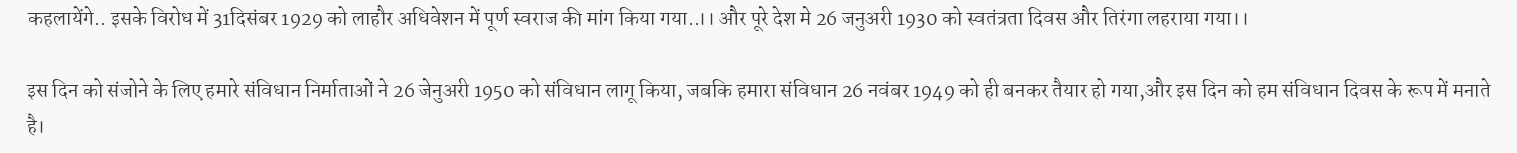कहलायेंगे.. इसके विरोध में 31दिसंबर 1929 को लाहौर अधिवेशन में पूर्ण स्वराज की मांग किया गया..।। और पूरे देश मे 26 जनुअरी 1930 को स्वतंत्रता दिवस और तिरंगा लहराया गया।।

इस दिन को संजोने के लिए हमारे संविधान निर्माताओं ने 26 जेनुअरी 1950 को संविधान लागू किया, जबकि हमारा संविधान 26 नवंबर 1949 को ही बनकर तैयार हो गया,और इस दिन को हम संविधान दिवस के रूप में मनाते है।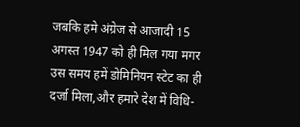जबकि हमे अंग्रेज से आजादी 15 अगस्त 1947 को ही मिल गया मगर उस समय हमें डोमिनियन स्टेट का ही दर्जा मिला,और हमारे देश में विधि-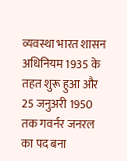व्यवस्था भारत शासन अधिनियम 1935 के तहत शुरू हुआ और 25 जनुअरी 1950 तक गवर्नर जनरल का पद बना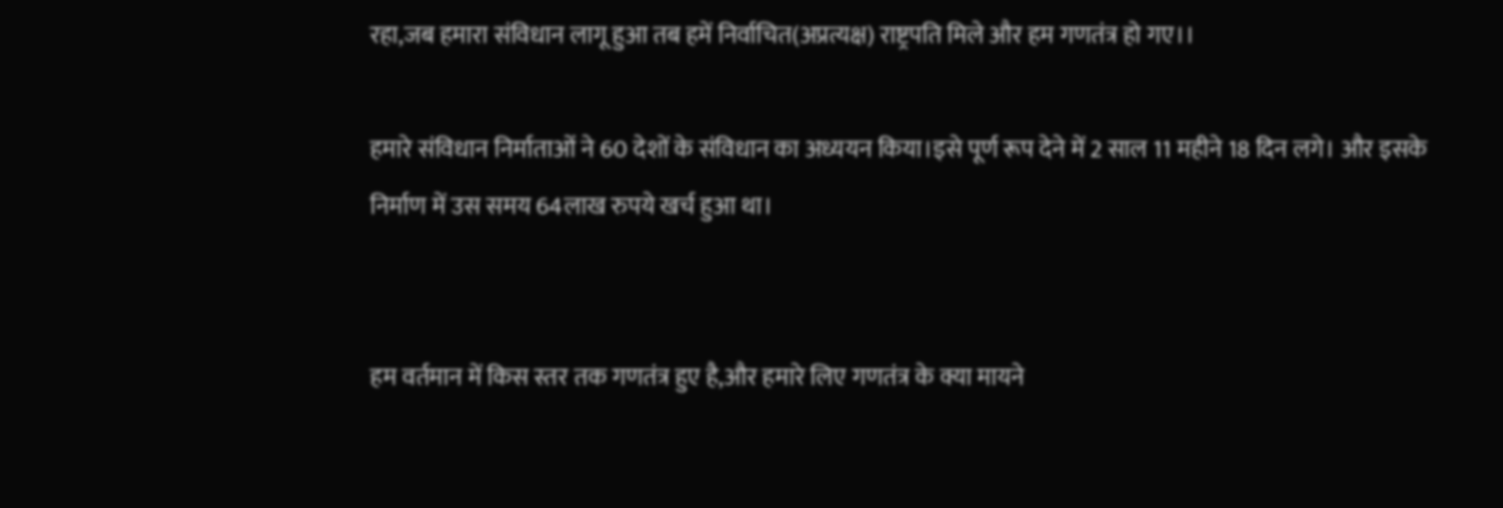रहा,जब हमारा संविधान लागू हुआ तब हमें निर्वाचित(अप्रत्यक्ष) राष्ट्रपति मिले और हम गणतंत्र हो गए।।

हमारे संविधान निर्माताओं ने 60 देशों के संविधान का अध्ययन किया।इसे पूर्ण रूप देने में 2 साल 11 महीने 18 दिन लगे। और इसके निर्माण में उस समय 64लाख रुपये खर्च हुआ था।


हम वर्तमान में किस स्तर तक गणतंत्र हुए है,और हमारे लिए गणतंत्र के क्या मायने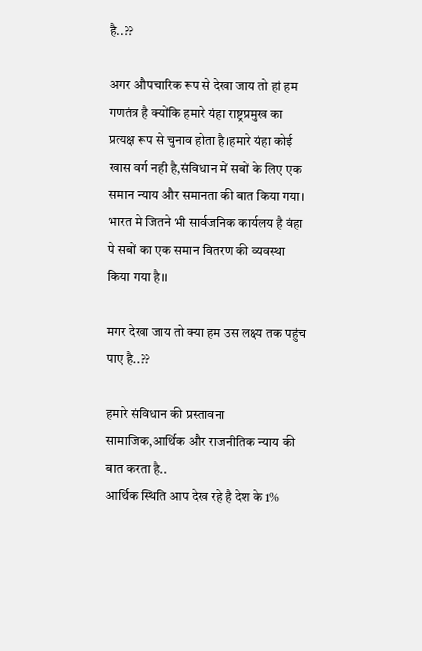है..??

अगर औपचारिक रूप से देखा जाय तो हां हम गणतंत्र है क्योंकि हमारे यंहा राष्ट्रप्रमुख का प्रत्यक्ष रूप से चुनाव होता है।हमारे यंहा कोई खास वर्ग नही है,संविधान में सबों के लिए एक समान न्याय और समानता की बात किया गया। भारत मे जितने भी सार्वजनिक कार्यलय है वंहा पे सबों का एक समान वितरण की व्यवस्था किया गया है।।

मगर देखा जाय तो क्या हम उस लक्ष्य तक पहुंच पाए है..??

हमारे संविधान की प्रस्तावना सामाजिक,आर्थिक और राजनीतिक न्याय की बात करता है..
आर्थिक स्थिति आप देख रहे है देश के 1%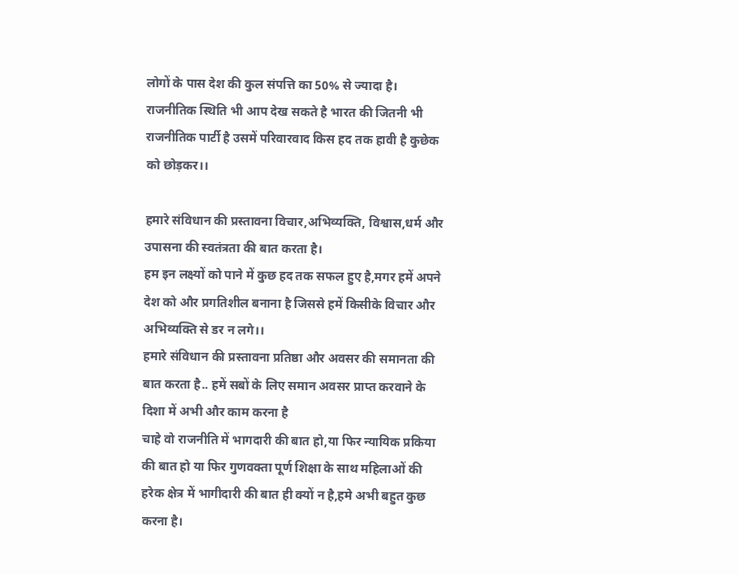लोगों के पास देश की कुल संपत्ति का 50% से ज्यादा है।
राजनीतिक स्थिति भी आप देख सकते है भारत की जितनी भी राजनीतिक पार्टी है उसमें परिवारवाद किस हद तक हावी है कुछेक को छोड़कर।।

हमारे संविधान की प्रस्तावना विचार,अभिव्यक्ति, विश्वास,धर्म और उपासना की स्वतंत्रता की बात करता है।
हम इन लक्ष्यों को पाने में कुछ हद तक सफल हुए है,मगर हमें अपने देश को और प्रगतिशील बनाना है जिससे हमें किसीके विचार और अभिव्यक्ति से डर न लगे।।
हमारे संविधान की प्रस्तावना प्रतिष्ठा और अवसर की समानता की बात करता है.. हमें सबों के लिए समान अवसर प्राप्त करवाने के दिशा में अभी और काम करना है
चाहे वो राजनीति में भागदारी की बात हो,या फिर न्यायिक प्रकिया की बात हो या फिर गुणवक्ता पूर्ण शिक्षा के साथ महिलाओं की हरेक क्षेत्र में भागीदारी की बात ही क्यों न है,हमे अभी बहुत कुछ करना है।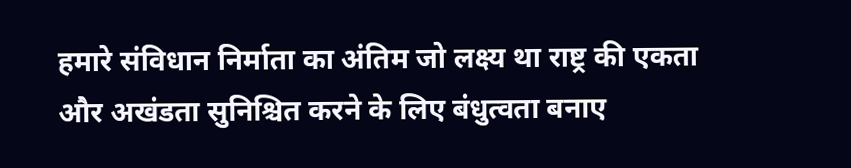हमारे संविधान निर्माता का अंतिम जो लक्ष्य था राष्ट्र की एकता और अखंडता सुनिश्चित करने के लिए बंधुत्वता बनाए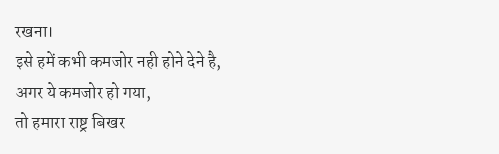रखना।
इसे हमें कभी कमजोर नही होने देने है,
अगर ये कमजोर हो गया,
तो हमारा राष्ट्र बिखर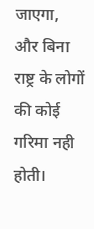जाएगा,
और बिना राष्ट्र के लोगों की कोई गरिमा नही होती।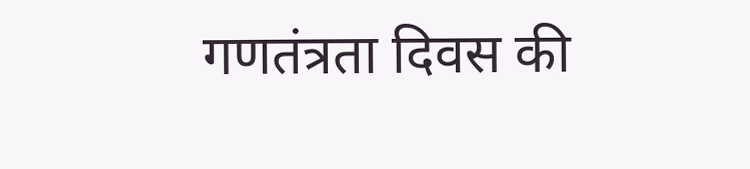गणतंत्रता दिवस की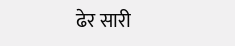ढेर सारी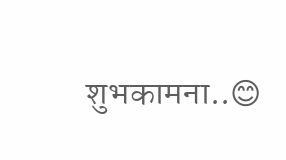शुभकामना..😊